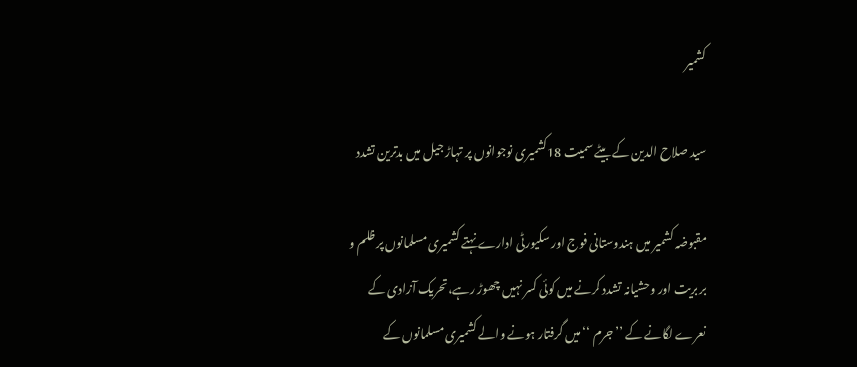کشمیر

سید صلاح الدین کے بیٹے سمیت 18کشمیری نوجوانوں پر تہاڑ جیل میں بدترین تشدد

مقبوضہ کشمیر میں ہندوستانی فوج اور سکیورٹی ادارے نہتے کشمیری مسلمانوں پر ظلم و بر بریت اور وحشیانہ تشدد کرنے میں کوئی کسر نہیں چھوڑ رہے،تحریک آزادی کے نعرے لگانے کے ’’جرم ‘‘میں گرفتار ہونے والے کشمیری مسلمانوں کے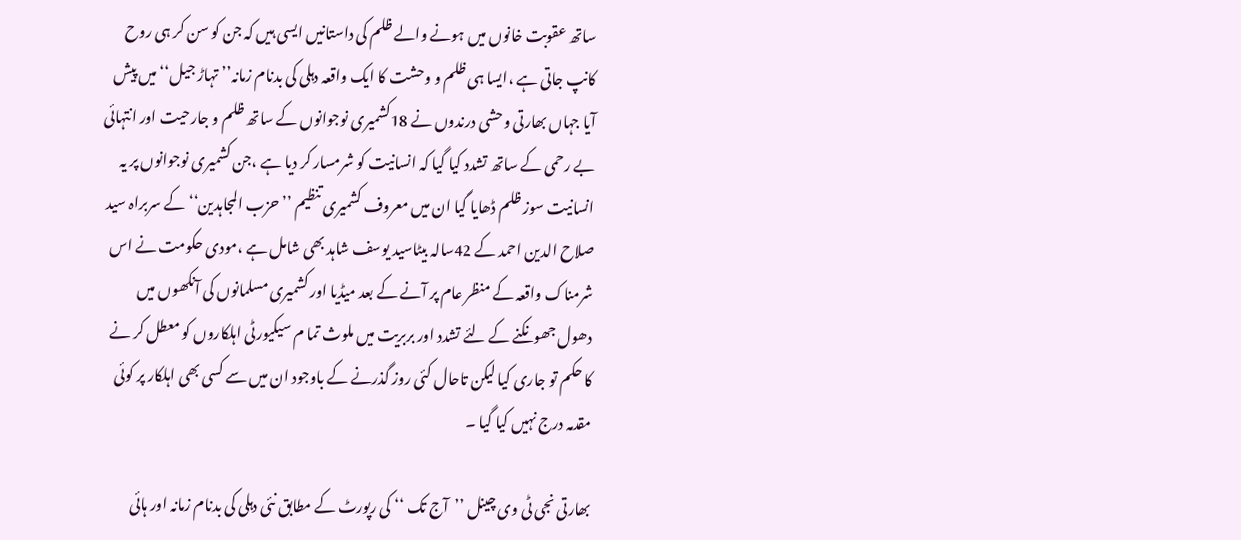ساتھ عقوبت خانوں میں ہونے والے ظلم کی داستانیں ایسی ہیں کہ جن کو سن کر ہی روح کانپ جاتی ہے ،ایسا ہی ظلم و وحشت کا ایک واقعہ دہلی کی بدنام زمانہ’’ تہاڑ جیل‘‘ میں پیش آیا جہاں بھارتی وحشی درندوں نے 18کشمیری نوجوانوں کے ساتھ ظلم و جارحیت اور انتہائی بے رحمی کے ساتھ تشدد کیا گیا کہ انسانیت کو شرمسار کر دیا ہے ،جن کشمیری نوجوانوں پر یہ انسانیت سوز ظلم ڈھایا گیا ان میں معروف کشمیری تنظیم ’’ حزب المجاہدین‘‘ کے سربراہ سید صلاح الدین احمد کے 42سالہ بیٹاسید یوسف شاہد بھی شامل ہے ،مودی حکومت نے اس شرمناک واقعہ کے منظر عام پر آنے کے بعد میڈیا اور کشمیری مسلمانوں کی آنکھوں میں دھول جھونکنے کے لئے تشدد اور بربریت میں ملوث تما م سیکیورٹی اہلکاروں کو معطل کر نے کا حکم تو جاری کیا لیکن تاحال کئی روز گذرنے کے باوجود ان میں سے کسی بھی اہلکار پر کوئی مقدمہ درج نہیں کیا گیا ۔

بھارتی نجی ٹی وی چینل ’’آج تک ‘‘ کی رپورٹ کے مطابق نئی دہلی کی بدنام زمانہ اور ہائی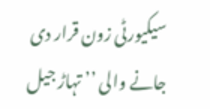سیکیورٹی زون قرار دی جانے والی ’’ تہاڑ جیل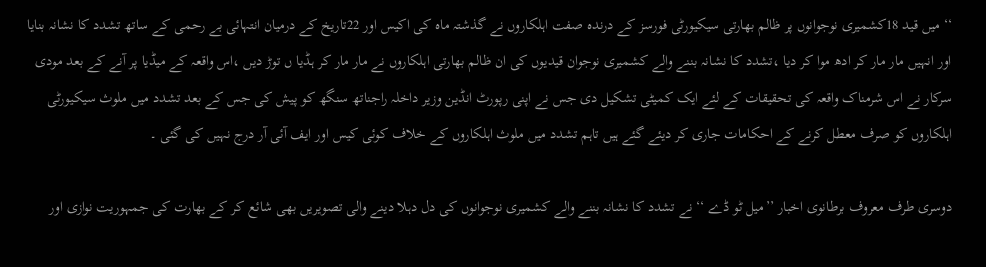‘‘ میں قید 18کشمیری نوجوانوں پر ظالم بھارتی سیکیورٹی فورسز کے درندہ صفت اہلکاروں نے گذشتہ ماہ کی اکیس اور 22تاریخ کے درمیان انتہائی بے رحمی کے ساتھ تشدد کا نشانہ بنایا اور انہیں مار مار کر ادھ موا کر دیا ،تشدد کا نشانہ بننے والے کشمیری نوجوان قیدیوں کی ان ظالم بھارتی اہلکاروں نے مار مار کر ہڈیا ں توڑ دیں ،اس واقعہ کے میڈیا پر آنے کے بعد مودی سرکار نے اس شرمناک واقعہ کی تحقیقات کے لئے ایک کمیٹی تشکیل دی جس نے اپنی رپورٹ انڈین وزیر داخلہ راجناتھ سنگھ کو پیش کی جس کے بعد تشدد میں ملوث سیکیورٹی اہلکاروں کو صرف معطل کرنے کے احکامات جاری کر دیئے گئے ہیں تاہم تشدد میں ملوث اہلکاروں کے خلاف کوئی کیس اور ایف آئی آر درج نہیں کی گئی ۔

دوسری طرف معروف برطانوی اخبار ’’میل ٹو ڈے ‘‘ نے تشدد کا نشانہ بننے والے کشمیری نوجوانوں کی دل دہلا دینے والی تصویریں بھی شائع کر کے بھارت کی جمہوریت نوازی اور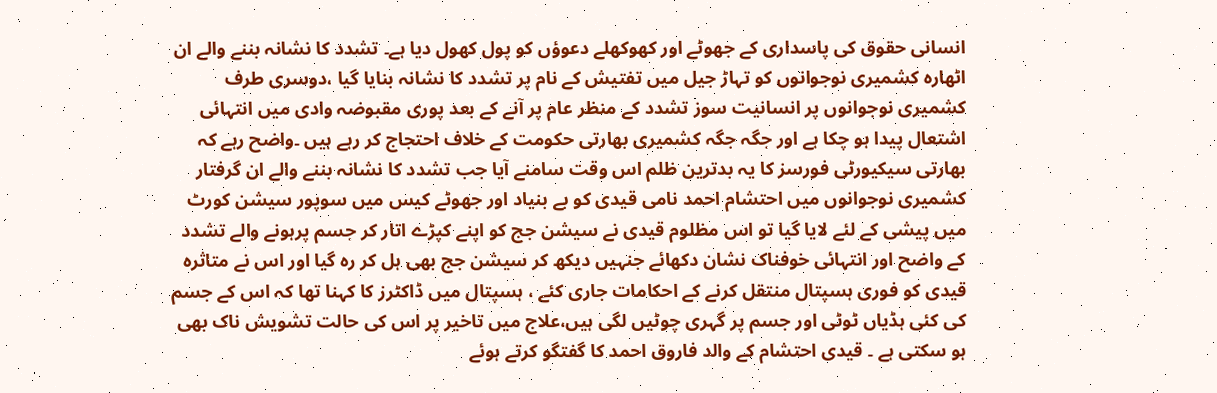انسانی حقوق کی پاسداری کے جھوٹے اور کھوکھلے دعوؤں کو پول کھول دیا ہے۔ تشدد کا نشانہ بننے والے ان اٹھارہ کشمیری نوجوانوں کو تہاڑ جیل میں تفتیش کے نام پر تشدد کا نشانہ بنایا گیا ،دوسری طرف کشمیری نوجوانوں پر انسانیت سوز تشدد کے منظر عام پر آنے کے بعد پوری مقبوضہ وادی میں انتہائی اشتعال پیدا ہو چکا ہے اور جگہ جگہ کشمیری بھارتی حکومت کے خلاف احتجاج کر رہے ہیں ۔واضح رہے کہ بھارتی سیکیورٹی فورسز کا یہ بدترین ظلم اس وقت سامنے آیا جب تشدد کا نشانہ بننے والے ان گرفتار کشمیری نوجوانوں میں احتشام احمد نامی قیدی کو بے بنیاد اور جھوٹے کیس میں سوپور سیشن کورٹ میں پیشی کے لئے لایا گیا تو اس مظلوم قیدی نے سیشن جج کو اپنے کپڑے اتار کر جسم پرہونے والے تشدد کے واضح اور انتہائی خوفناک نشان دکھائے جنہیں دیکھ کر سیشن جج بھی ہل کر رہ گیا اور اس نے متاثرہ قیدی کو فوری ہسپتال منتقل کرنے کے احکامات جاری کئے ، ہسپتال میں ڈاکٹرز کا کہنا تھا کہ اس کے جسم کی کئی ہڈیاں ٹوٹی اور جسم پر گہری چوٹیں لگی ہیں،علاج میں تاخیر پر اس کی حالت تشویش ناک بھی ہو سکتی ہے ۔ قیدی احتشام کے والد فاروق احمد کا گفتگو کرتے ہوئے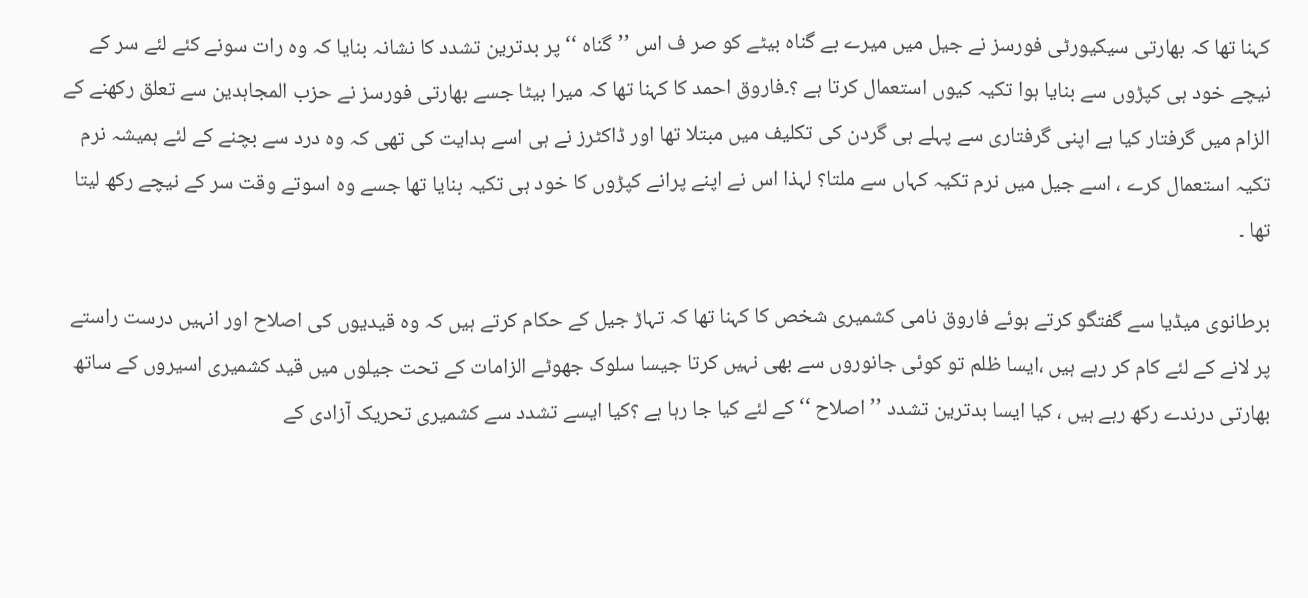کہنا تھا کہ بھارتی سیکیورٹی فورسز نے جیل میں میرے بے گناہ بیٹے کو صر ف اس ’’گناہ ‘‘ پر بدترین تشدد کا نشانہ بنایا کہ وہ رات سونے کئے لئے سر کے نیچے خود ہی کپڑوں سے بنایا ہوا تکیہ کیوں استعمال کرتا ہے ؟۔فاروق احمد کا کہنا تھا کہ میرا بیٹا جسے بھارتی فورسز نے حزب المجاہدین سے تعلق رکھنے کے الزام میں گرفتار کیا ہے اپنی گرفتاری سے پہلے ہی گردن کی تکلیف میں مبتلا تھا اور ڈاکٹرز نے ہی اسے ہدایت کی تھی کہ وہ درد سے بچنے کے لئے ہمیشہ نرم تکیہ استعمال کرے ، اسے جیل میں نرم تکیہ کہاں سے ملتا؟ لہذا اس نے اپنے پرانے کپڑوں کا خود ہی تکیہ بنایا تھا جسے وہ اسوتے وقت سر کے نیچے رکھ لیتا تھا ۔

برطانوی میڈیا سے گفتگو کرتے ہوئے فاروق نامی کشمیری شخص کا کہنا تھا کہ تہاڑ جیل کے حکام کرتے ہیں کہ وہ قیدیوں کی اصلاح اور انہیں درست راستے پر لانے کے لئے کام کر رہے ہیں ،ایسا ظلم تو کوئی جانوروں سے بھی نہیں کرتا جیسا سلوک جھوٹے الزامات کے تحت جیلوں میں قید کشمیری اسیروں کے ساتھ بھارتی درندے رکھ رہے ہیں ، کیا ایسا بدترین تشدد ’’اصلاح ‘‘ کے لئے کیا جا رہا ہے ؟کیا ایسے تشدد سے کشمیری تحریک آزادی کے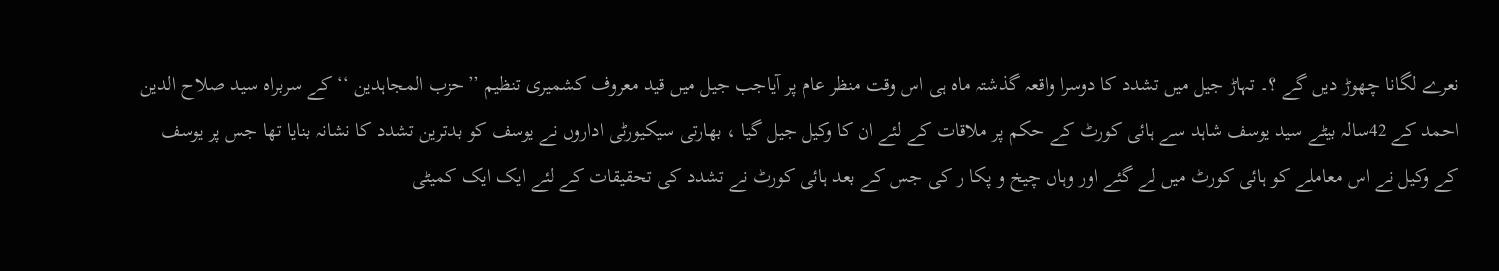نعرے لگانا چھوڑ دیں گے ؟۔ تہاڑ جیل میں تشدد کا دوسرا واقعہ گذشتہ ماہ ہی اس وقت منظر عام پر آیاجب جیل میں قید معروف کشمیری تنظیم ’’حزب المجاہدین ‘‘ کے سربراہ سید صلاح الدین احمد کے 42سالہ بیٹے سید یوسف شاہد سے ہائی کورٹ کے حکم پر ملاقات کے لئے ان کا وکیل جیل گیا ، بھارتی سیکیورٹی اداروں نے یوسف کو بدترین تشدد کا نشانہ بنایا تھا جس پر یوسف کے وکیل نے اس معاملے کو ہائی کورٹ میں لے گئے اور وہاں چیخ و پکا ر کی جس کے بعد ہائی کورٹ نے تشدد کی تحقیقات کے لئے ایک ایک کمیٹی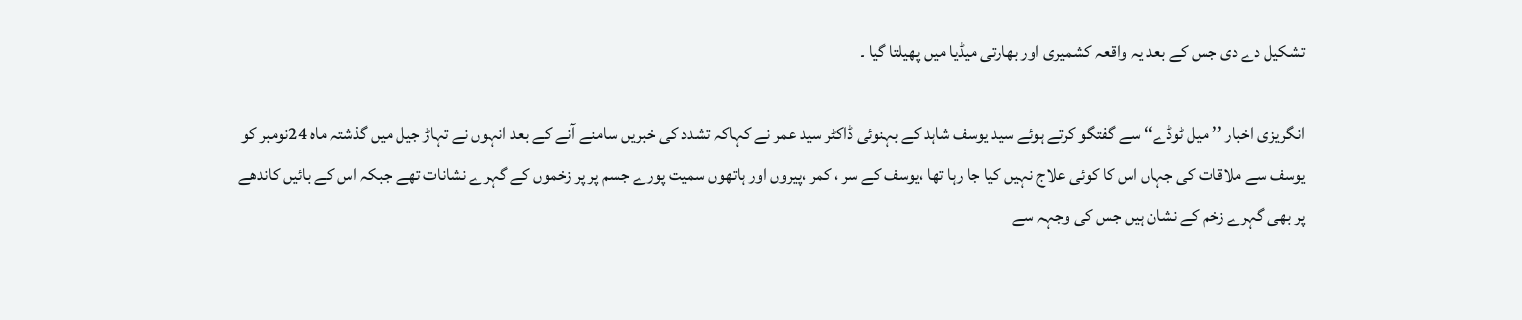تشکیل دے دی جس کے بعد یہ واقعہ کشمیری اور بھارتی میڈیا میں پھیلتا گیا ۔

انگریزی اخبار ’’ میل ٹوڈے‘‘ سے گفتگو کرتے ہوئے سید یوسف شاہد کے بہنوئی ڈاکٹر سید عمر نے کہاکہ تشدد کی خبریں سامنے آنے کے بعد انہوں نے تہاڑ جیل میں گذشتہ ماہ 24نومبر کو یوسف سے ملاقات کی جہاں اس کا کوئی علاج نہیں کیا جا رہا تھا ،یوسف کے سر ، کمر ،پیروں اور ہاتھوں سمیت پورے جسم پر پر زخموں کے گہرے نشانات تھے جبکہ اس کے بائیں کاندھے پر بھی گہرے زخم کے نشان ہیں جس کی وجہہ سے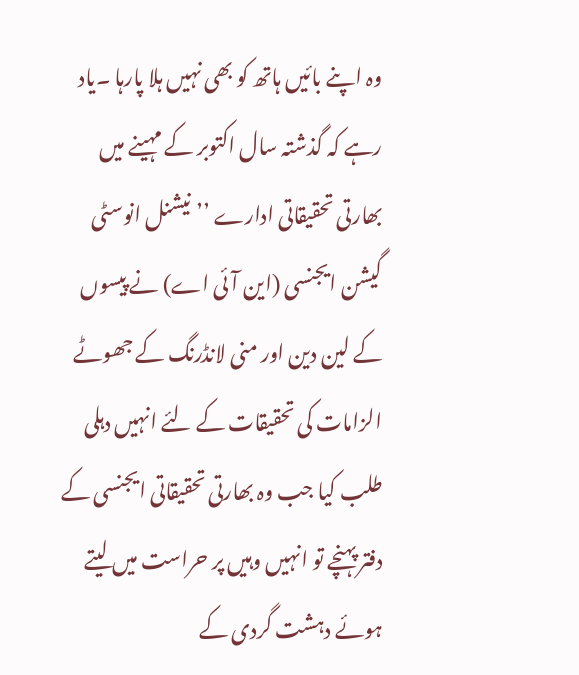وہ اپنے بائیں ہاتھ کو بھی نہیں ہلا پارہا ۔یاد رہے کہ گذشتہ سال اکتوبر کے مہینے میں بھارتی تحقیقاتی ادارے ’’نیشنل انوسٹی گیشن ایجنسی (این آئی اے) نے پیسوں کے لین دین اور منی لانڈرنگ کے جھوٹے الزامات کی تحقیقات کے لئے انہیں دہلی طلب کیا جب وہ بھارتی تحقیقاتی ایجنسی کے دفتر پہنچے تو انہیں وہیں پر حراست میں لیتے ہوئے دہشت گردی کے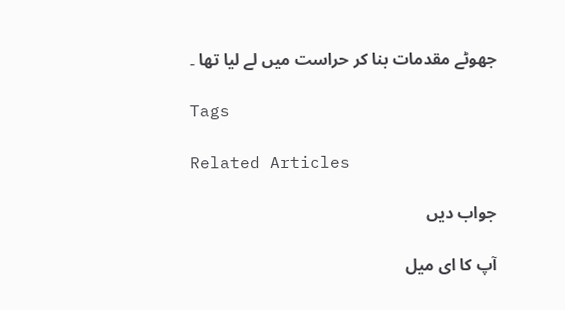جھوٹے مقدمات بنا کر حراست میں لے لیا تھا ۔

Tags

Related Articles

جواب دیں

آپ کا ای میل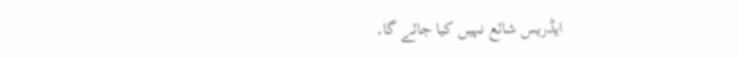ایڈریس شائع نہیں کیا جائے گا۔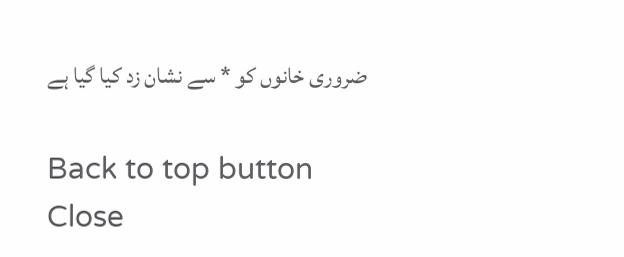ضروری خانوں کو * سے نشان زد کیا گیا ہے

Back to top button
Close